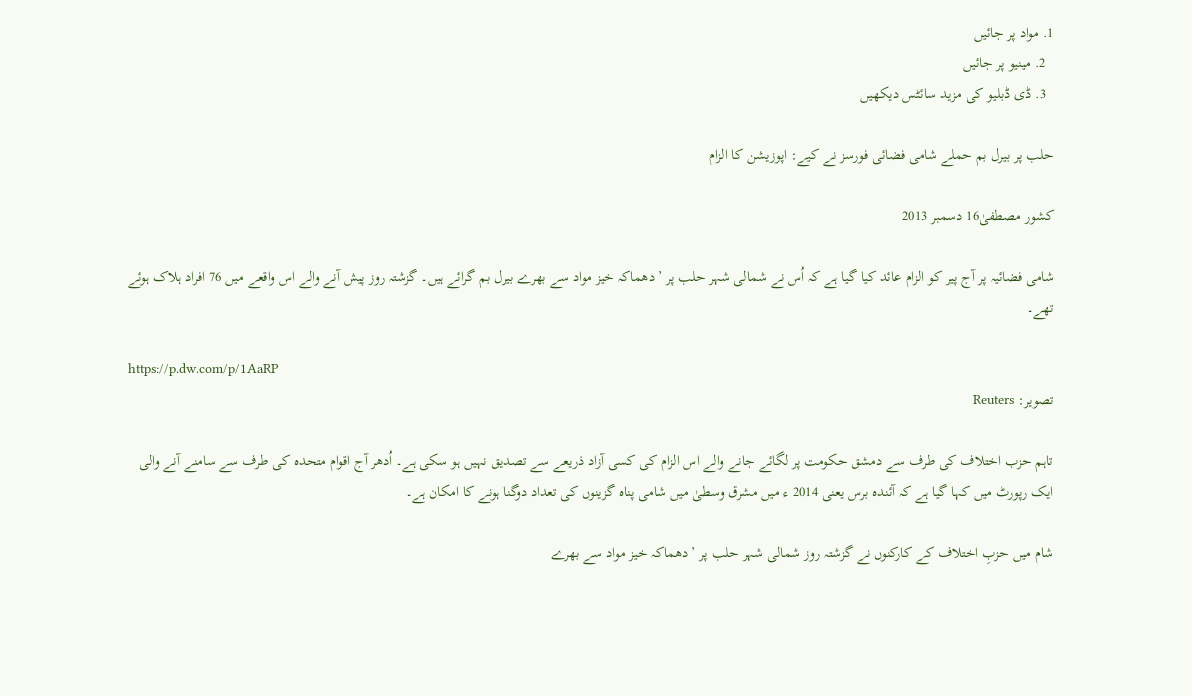1. مواد پر جائیں
  2. مینیو پر جائیں
  3. ڈی ڈبلیو کی مزید سائٹس دیکھیں

حلب پر بیرل بم حملے شامی فضائی فورسز نے کیے: اپوزیشن کا الزام

کشور مصطفیٰ16 دسمبر 2013

شامی فضائیہ پر آج پیر کو الزام عائد کیا گیا ہے کہ اُس نے شمالی شہر حلب پر ’دھماکہ خیز مواد سے بھرے بیرل بم گرائے ہیں۔ گزشتہ روز پیش آنے والے اس واقعے میں 76 افراد ہلاک ہوئے تھے۔

https://p.dw.com/p/1AaRP
تصویر: Reuters

تاہم حزب اختلاف کی طرف سے دمشق حکومت پر لگائے جانے والے اس الزام کی کسی آزاد ذریعے سے تصدیق نہیں ہو سکی ہے۔ اُدھر آج اقوام متحدہ کی طرف سے سامنے آنے والی ایک رپورٹ میں کہا گیا ہے کہ آئندہ برس یعنی 2014 ء میں مشرق وسطیٰ میں شامی پناہ گزینوں کی تعداد دوگنا ہونے کا امکان ہے۔

شام میں حزبِ اختلاف کے کارکنوں نے گزشتہ روز شمالی شہر حلب پر ’دھماکہ خیز مواد سے بھرے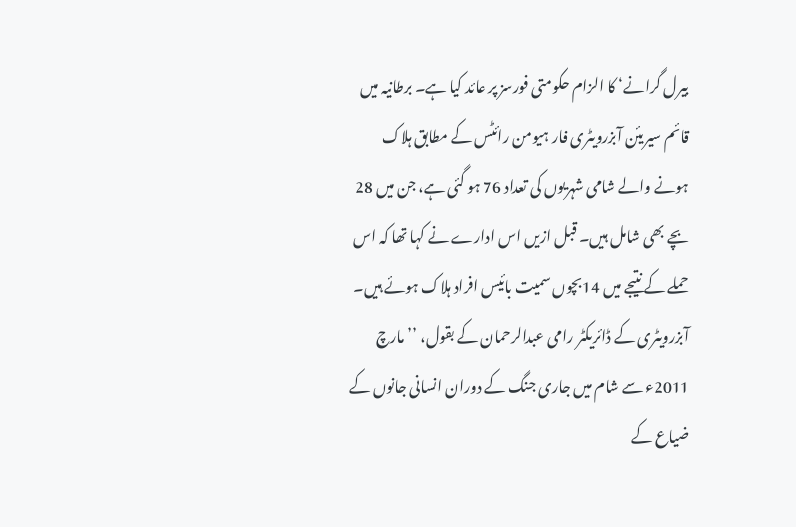بیرل گرانے‘ کا الزام حکومتی فورسز پر عائد کیا ہے۔ برطانیہ میں قائم سیریئن آبزرویٹری فار ہیومن رائٹس کے مطابق ہلاک ہونے والے شامی شہریوں کی تعداد 76 ہو گئی ہے، جن میں 28 بچے بھی شامل ہیں۔ قبل ازیں اس ادارے نے کہا تھا کہ اس حملے کے نتیجے میں 14بچوں سمیت بائیس افراد ہلاک ہوئے ہیں۔ آبزرویٹری کے ڈائریکٹر رامی عبدالرحمان کے بقول، ’’مارچ 2011ء سے شام میں جاری جنگ کے دوران انسانی جانوں کے ضیاع کے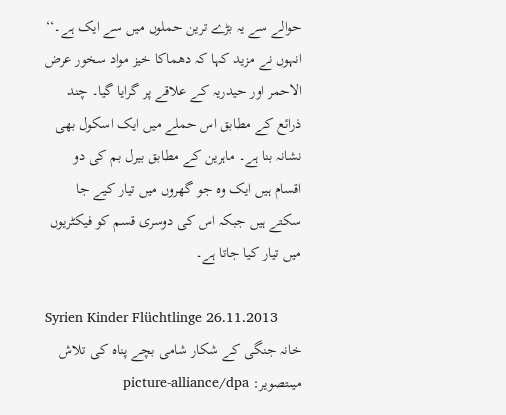حوالے سے یہ بڑے ترین حملوں میں سے ایک ہے۔‘‘ انہوں نے مزید کہا کہ دھماکا خیز مواد سخور عرض الاحمر اور حیدریہ کے علاقے پر گرایا گیا۔ چند ذرائع کے مطابق اس حملے میں ایک اسکول بھی نشانہ بنا ہے۔ ماہرین کے مطابق بیرل بم کی دو اقسام ہیں ایک وہ جو گھروں میں تیار کیے جا سکتے ہیں جبکہ اس کی دوسری قسم کو فیکٹریوں میں تیار کیا جاتا ہے۔

Syrien Kinder Flüchtlinge 26.11.2013
خانہ جنگی کے شکار شامی بچے پناہ کی تلاش میںتصویر: picture-alliance/dpa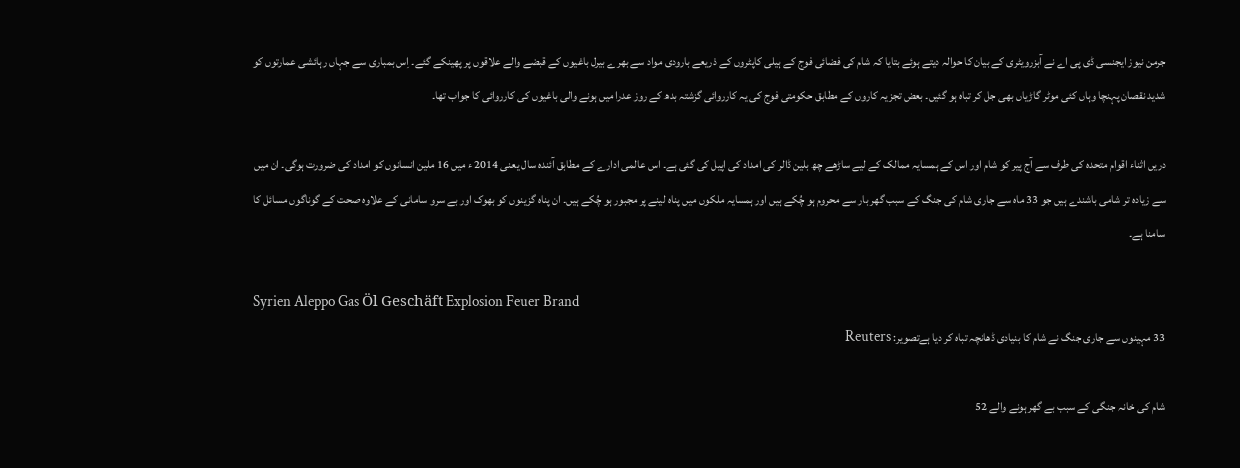جرمن نیوز ایجنسی ڈی پی اے نے آبزرویٹری کے بیان کا حوالہ دیتے ہوئے بتایا کہ شام کی فضائی فوج کے ہیلی کاپٹروں کے ذریعے بارودی مواد سے بھرے بیرل باغیوں کے قبضے والے علاقوں پر پھینکے گئے۔ اِس بمباری سے جہاں رہائشی عمارتوں کو شدید نقصان پہنچا وہاں کئی موٹر گاڑیاں بھی جل کر تباہ ہو گئیں۔ بعض تجزیہ کاروں کے مطابق حکومتی فوج کی یہ کارروائی گزشتہ بدھ کے روز عدرا میں ہونے والی باغیوں کی کارروائی کا جواب تھا۔

دریں اثناء اقوام متحدہ کی طرف سے آج پیر کو شام اور اس کے ہمسایہ ممالک کے لیے ساڑھے چھ بلین ڈالر کی امداد کی اپیل کی گئی ہے۔ اس عالمی ادارے کے مطابق آئندہ سال یعنی 2014 ء میں 16 ملین انسانوں کو امداد کی ضرورت ہوگی۔ ان میں سے زیادہ تر شامی باشندے ہیں جو 33 ماہ سے جاری شام کی جنگ کے سبب گھر بار سے محروم ہو چُکے ہیں اور ہمسایہ ملکوں میں پناہ لینے پر مجبور ہو چُکے ہیں۔ ان پناہ گزینوں کو بھوک اور بے سرو سامانی کے علاوہ صحت کے گوناگوں مسائل کا سامنا ہے۔

Syrien Aleppo Gas Öl Geschäft Explosion Feuer Brand
33 مہینوں سے جاری جنگ نے شام کا بنیادی ڈھانچہ تباہ کر دیا ہےتصویر: Reuters

شام کی خانہ جنگی کے سبب بے گھر ہونے والے 52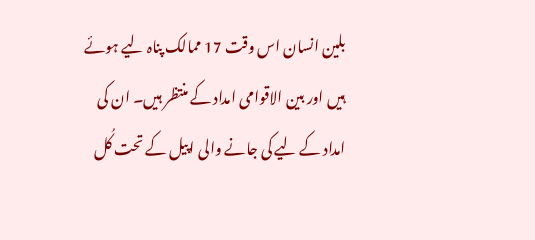بلین انسان اس وقت 17 ممالک پناہ لیے ہوئے ہیں اور بین الاقوامی امداد کے منتظر ہیں۔ ان کی امداد کے لیے کی جانے والی اپیل کے تحت کُل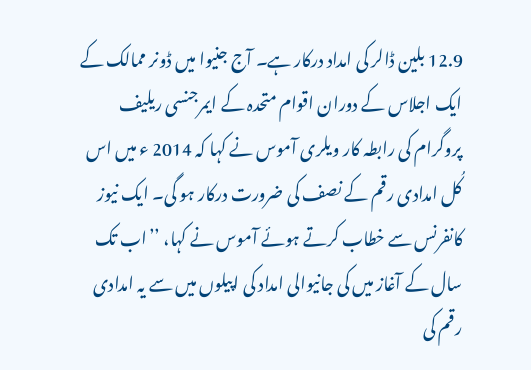12.9 بلین ڈالر کی امداد درکار ہے۔ آج جنیوا میں ڈونر ممالک کے ایک اجلاس کے دوران اقوام متحدہ کے ایمرجنسی ریلیف پروگرام کی رابطہ کار ویلری آموس نے کہا کہ 2014 ء میں اس کُل امدادی رقم کے نصف کی ضرورت درکار ہو گی۔ ایک نیوز کانفرنس سے خطاب کرتے ہوئے آموس نے کہا، ’’اب تک سال کے آغاز میں کی جانیوالی امداد کی اپیلوں میں سے یہ امدادی رقم کی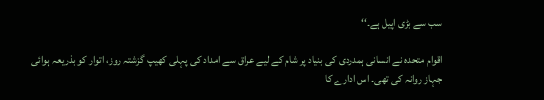سب سے بڑی اپیل ہے۔‘‘

اقوام متحدہ نے انسانی ہمدردی کی بنیاد پر شام کے لیے عراق سے امداد کی پہلی کھیپ گزشتہ روز، اتوار کو بذریعہ ہوائی جہاز روانہ کی تھی۔ اس ادارے کا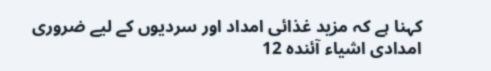کہنا ہے کہ مزید غذائی امداد اور سردیوں کے لیے ضروری امدادی اشیاء آئندہ 12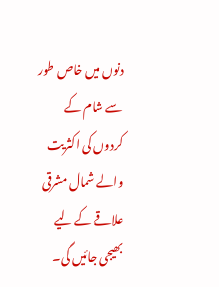دنوں میں خاص طور سے شام کے کردوں کی اکثریت والے شمال مشرقی علاقے کے لیے بھیجی جائیں گی۔